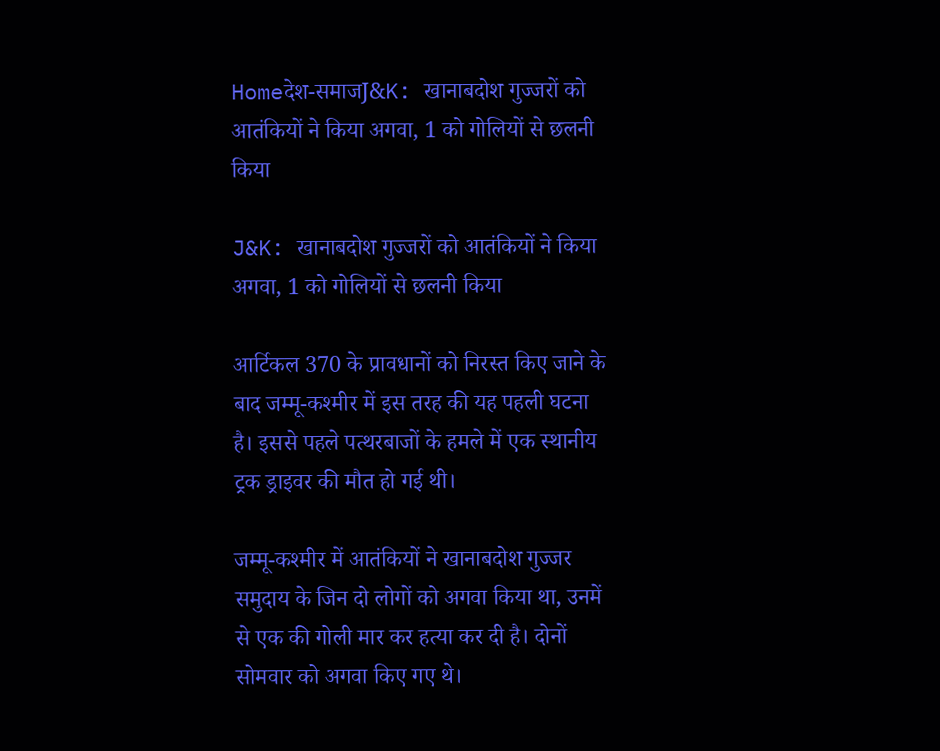Homeदेश-समाजJ&K: खानाबदोश गुज्जरों को आतंकियों ने किया अगवा, 1 को गोलियों से छलनी किया

J&K: खानाबदोश गुज्जरों को आतंकियों ने किया अगवा, 1 को गोलियों से छलनी किया

आर्टिकल 370 के प्रावधानों को निरस्त किए जाने के बाद जम्मू-कश्मीर में इस तरह की यह पहली घटना है। इससे पहले पत्थरबाजों के हमले में एक स्थानीय ट्रक ड्राइवर की मौत हो गई थी।

जम्मू-कश्मीर में आतंकियों ने खानाबदोश गुज्जर समुदाय के जिन दो लोगों को अगवा किया था, उनमें से एक की गोली मार कर हत्या कर दी है। दोनों सोमवार को अगवा किए गए थे।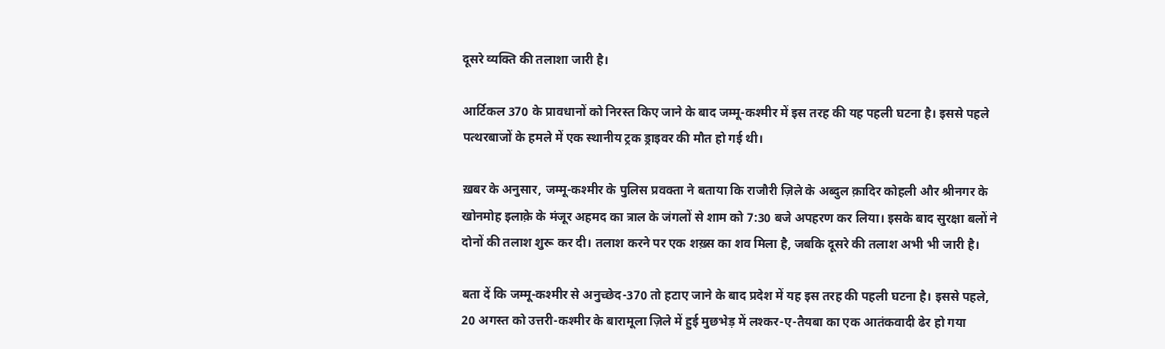दूसरे व्यक्ति की तलाशा जारी है।

आर्टिकल 370 के प्रावधानों को निरस्त किए जाने के बाद जम्मू-कश्मीर में इस तरह की यह पहली घटना है। इससे पहले पत्थरबाजों के हमले में एक स्थानीय ट्रक ड्राइवर की मौत हो गई थी।

ख़बर के अनुसार, जम्मू-कश्मीर के पुलिस प्रवक्ता ने बताया कि राजौरी ज़िले के अब्दुल क़ादिर कोहली और श्रीनगर के खोनमोह इलाक़े के मंजूर अहमद का त्राल के जंगलों से शाम को 7:30 बजे अपहरण कर लिया। इसके बाद सुरक्षा बलों ने दोनों की तलाश शुरू कर दी। तलाश करने पर एक शख़्स का शव मिला है, जबकि दूसरे की तलाश अभी भी जारी है।

बता दें कि जम्मू-कश्मीर से अनुच्छेद-370 तो हटाए जाने के बाद प्रदेश में यह इस तरह की पहली घटना है। इससे पहले, 20 अगस्त को उत्तरी-कश्मीर के बारामूला ज़िले में हुई मुछभेड़ में लश्कर-ए-तैयबा का एक आतंकवादी ढेर हो गया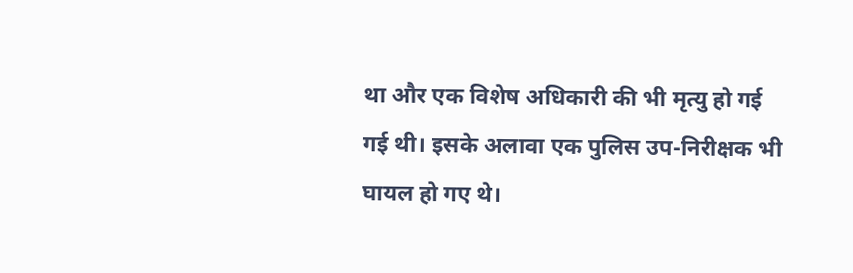था और एक विशेष अधिकारी की भी मृत्यु हो गई गई थी। इसके अलावा एक पुलिस उप-निरीक्षक भी घायल हो गए थे।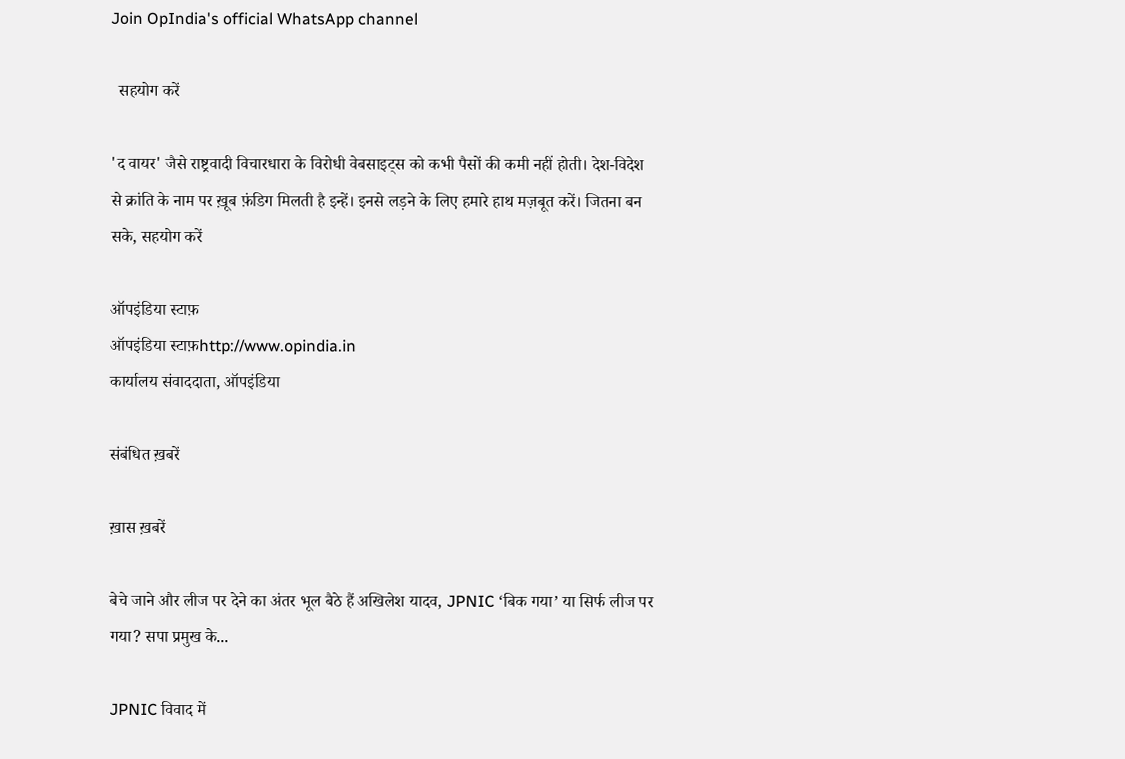Join OpIndia's official WhatsApp channel

  सहयोग करें

'द वायर' जैसे राष्ट्रवादी विचारधारा के विरोधी वेबसाइट्स को कभी पैसों की कमी नहीं होती। देश-विदेश से क्रांति के नाम पर ख़ूब फ़ंडिग मिलती है इन्हें। इनसे लड़ने के लिए हमारे हाथ मज़बूत करें। जितना बन सके, सहयोग करें

ऑपइंडिया स्टाफ़
ऑपइंडिया स्टाफ़http://www.opindia.in
कार्यालय संवाददाता, ऑपइंडिया

संबंधित ख़बरें

ख़ास ख़बरें

बेचे जाने और लीज पर देने का अंतर भूल बैठे हैं अखिलेश यादव, JPNIC ‘बिक गया’ या सिर्फ लीज पर गया? सपा प्रमुख के...

JPNIC विवाद में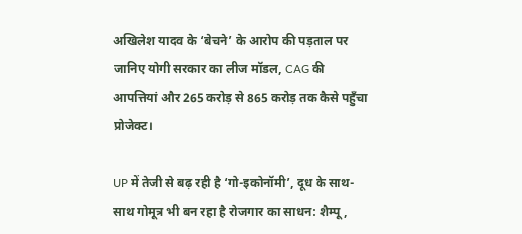अखिलेश यादव के ‘बेचने’ के आरोप की पड़ताल पर जानिए योगी सरकार का लीज मॉडल, CAG की आपत्तियां और 265 करोड़ से 865 करोड़ तक कैसे पहुँचा प्रोजेक्ट।

UP में तेजी से बढ़ रही है ‘गो-इकोनॉमी’, दूध के साथ-साथ गोमूत्र भी बन रहा है रोजगार का साधन: शैम्पू,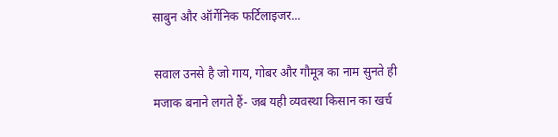साबुन और ऑर्गेनिक फर्टिलाइजर...

सवाल उनसे है जो गाय, गोबर और गौमूत्र का नाम सुनते ही मजाक बनाने लगते हैं- जब यही व्यवस्था किसान का खर्च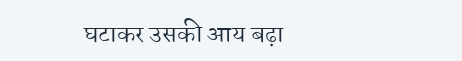घटाकर उसकी आय बढ़ा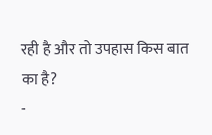रही है और तो उपहास किस बात का है?
-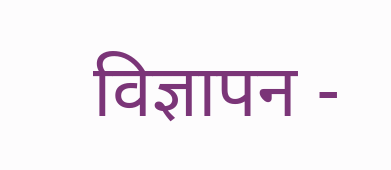विज्ञापन -